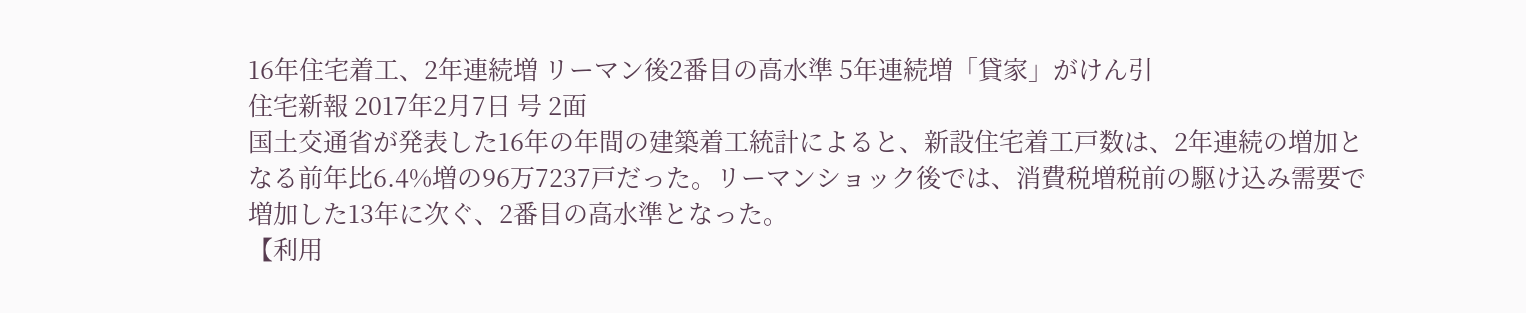16年住宅着工、2年連続増 リーマン後2番目の高水準 5年連続増「貸家」がけん引
住宅新報 2017年2月7日 号 2面
国土交通省が発表した16年の年間の建築着工統計によると、新設住宅着工戸数は、2年連続の増加となる前年比6.4%増の96万7237戸だった。リーマンショック後では、消費税増税前の駆け込み需要で増加した13年に次ぐ、2番目の高水準となった。
【利用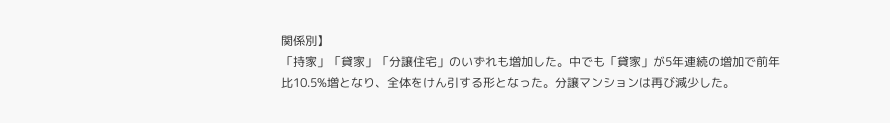関係別】
「持家」「貸家」「分譲住宅」のいずれも増加した。中でも「貸家」が5年連続の増加で前年比10.5%増となり、全体をけん引する形となった。分譲マンションは再び減少した。